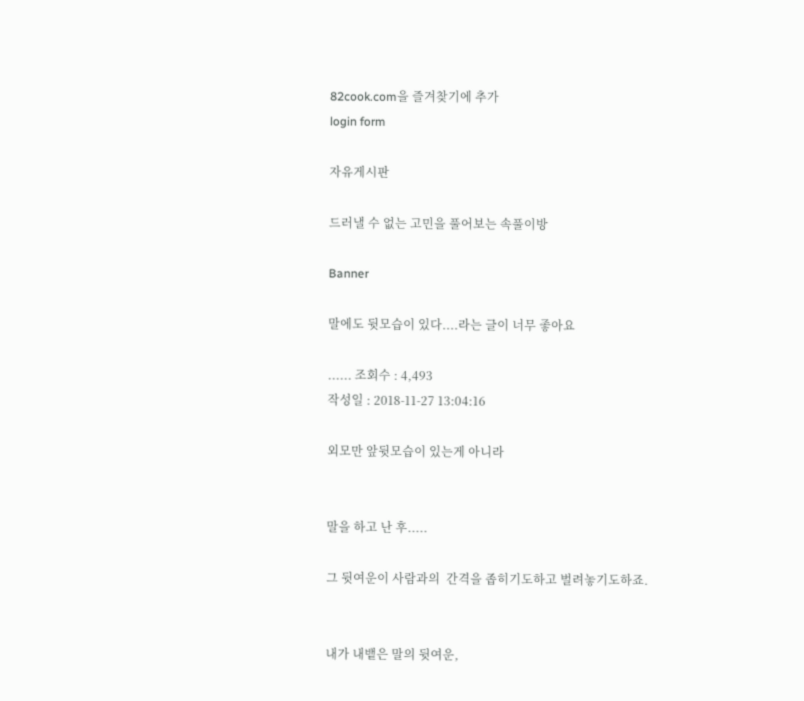82cook.com을 즐겨찾기에 추가
login form

자유게시판

드러낼 수 없는 고민을 풀어보는 속풀이방

Banner

말에도 뒷모습이 있다....라는 글이 너무 좋아요

...... 조회수 : 4,493
작성일 : 2018-11-27 13:04:16

외모만 앞뒷모습이 있는게 아니라


말을 하고 난 후.....

그 뒷여운이 사람과의  간격을 좁히기도하고 벌려놓기도하죠.


내가 내뱉은 말의 뒷여운,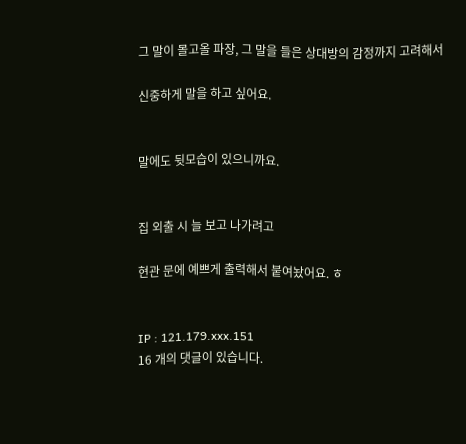그 말이 몰고올 파장, 그 말을 들은 상대방의 감정까지 고려해서

신중하게 말을 하고 싶어요.


말에도 뒷모습이 있으니까요.


집 외출 시 늘 보고 나가려고

현관 문에 예쁘게 출력해서 붙여놨어요. ㅎ


IP : 121.179.xxx.151
16 개의 댓글이 있습니다.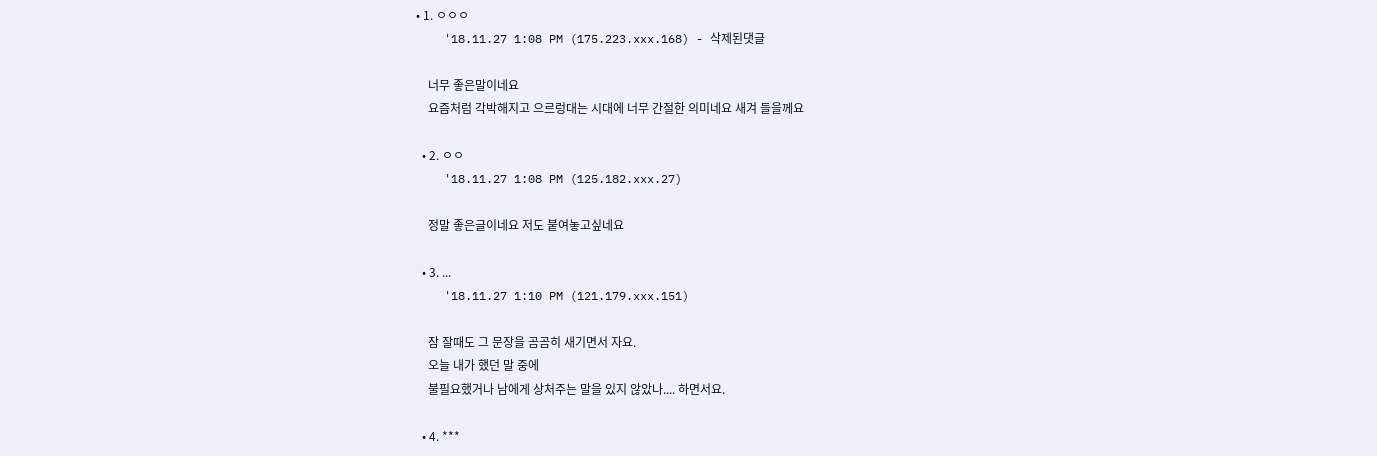• 1. ㅇㅇㅇ
    '18.11.27 1:08 PM (175.223.xxx.168) - 삭제된댓글

    너무 좋은말이네요
    요즘처럼 각박해지고 으르렁대는 시대에 너무 간절한 의미네요 새겨 들을께요

  • 2. ㅇㅇ
    '18.11.27 1:08 PM (125.182.xxx.27)

    정말 좋은글이네요 저도 붙여놓고싶네요

  • 3. ...
    '18.11.27 1:10 PM (121.179.xxx.151)

    잠 잘때도 그 문장을 곰곰히 새기면서 자요.
    오늘 내가 했던 말 중에
    불필요했거나 남에게 상처주는 말을 있지 않았나.... 하면서요.

  • 4. ***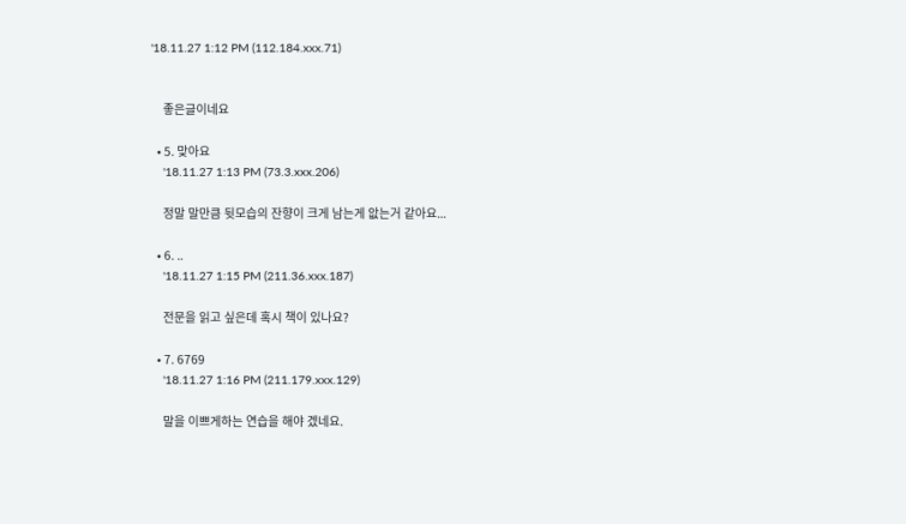'18.11.27 1:12 PM (112.184.xxx.71)


    좋은글이네요

  • 5. 맞아요
    '18.11.27 1:13 PM (73.3.xxx.206)

    정말 말만큼 뒷모습의 잔향이 크게 남는게 앖는거 같아요...

  • 6. ..
    '18.11.27 1:15 PM (211.36.xxx.187)

    전문을 읽고 싶은데 혹시 책이 있나요?

  • 7. 6769
    '18.11.27 1:16 PM (211.179.xxx.129)

    말을 이쁘게하는 연습을 해야 겠네요.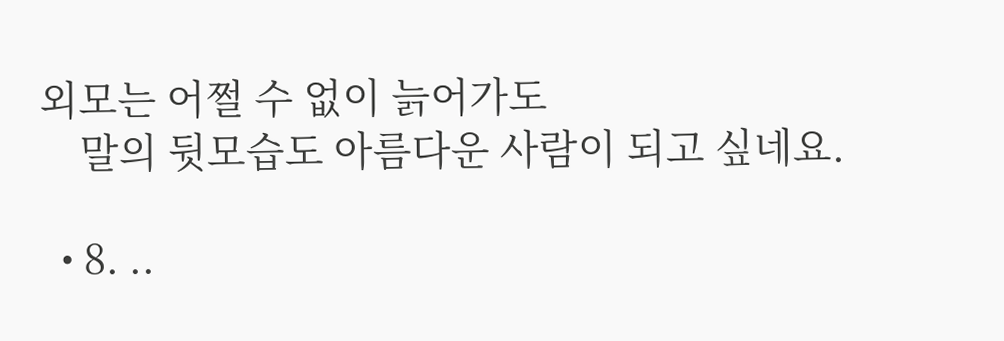외모는 어쩔 수 없이 늙어가도
    말의 뒷모습도 아름다운 사람이 되고 싶네요.

  • 8. ..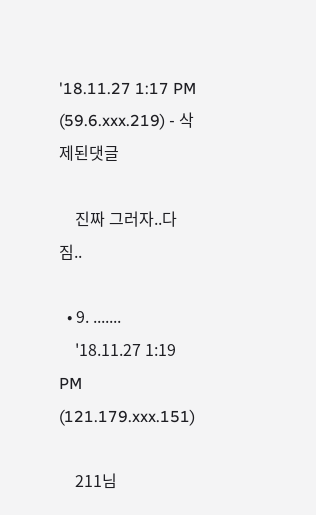'18.11.27 1:17 PM (59.6.xxx.219) - 삭제된댓글

    진짜 그러자..다짐..

  • 9. .......
    '18.11.27 1:19 PM (121.179.xxx.151)

    211님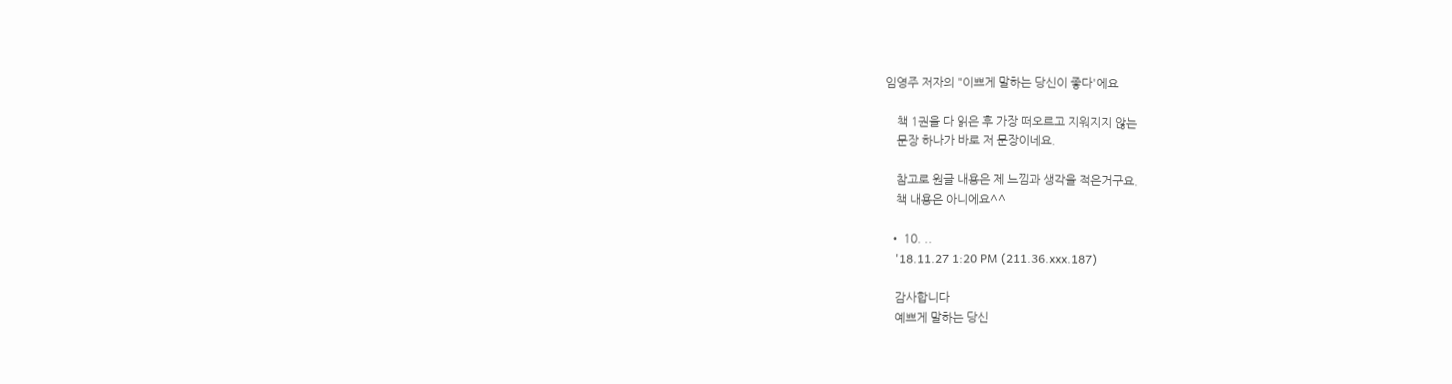임영주 저자의 "이쁘게 말하는 당신이 좋다'에요

    책 1권을 다 읽은 후 가장 떠오르고 지워지지 않는
    문장 하나가 바로 저 문장이네요.

    참고로 원글 내용은 제 느낌과 생각을 적은거구요.
    책 내용은 아니에요^^

  • 10. ..
    '18.11.27 1:20 PM (211.36.xxx.187)

    감사합니다
    예쁘게 말하는 당신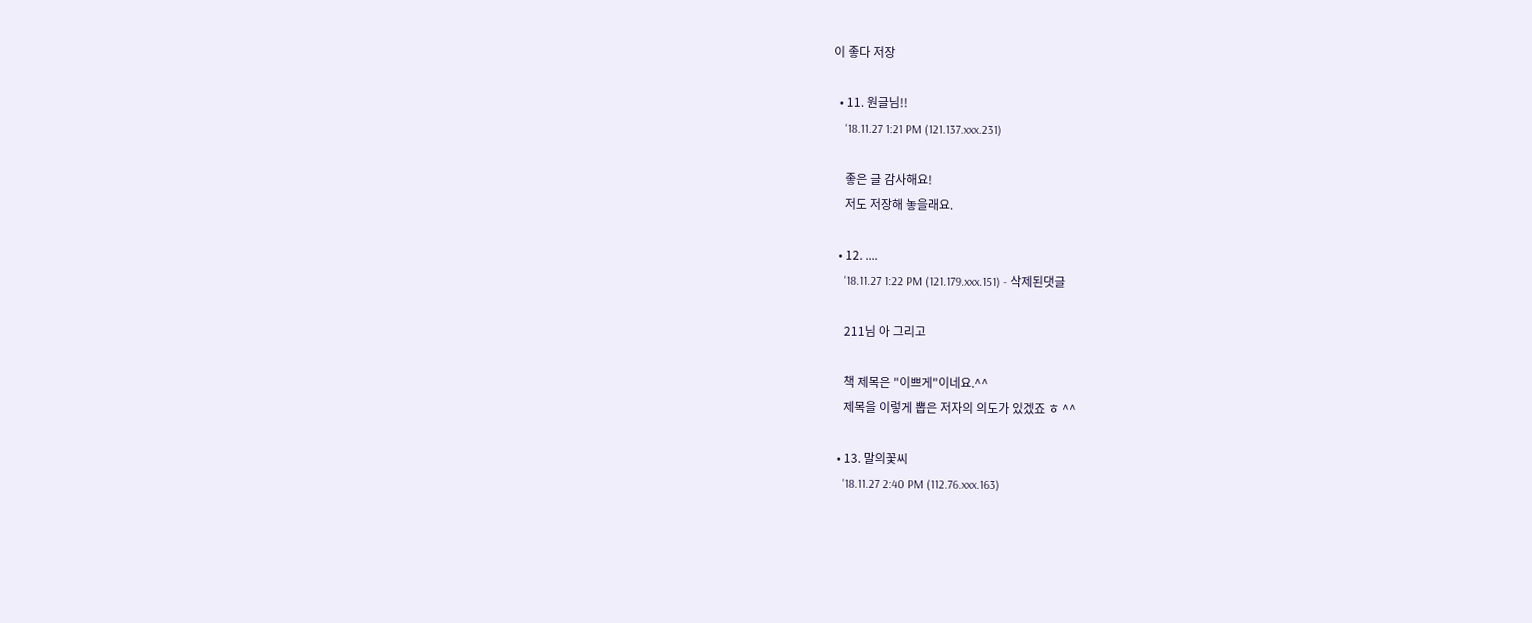이 좋다 저장

  • 11. 원글님!!
    '18.11.27 1:21 PM (121.137.xxx.231)

    좋은 글 감사해요!
    저도 저장해 놓을래요.

  • 12. ....
    '18.11.27 1:22 PM (121.179.xxx.151) - 삭제된댓글

    211님 아 그리고

    책 제목은 "이쁘게"이네요.^^
    제목을 이렇게 뽑은 저자의 의도가 있겠죠 ㅎ ^^

  • 13. 말의꽃씨
    '18.11.27 2:40 PM (112.76.xxx.163)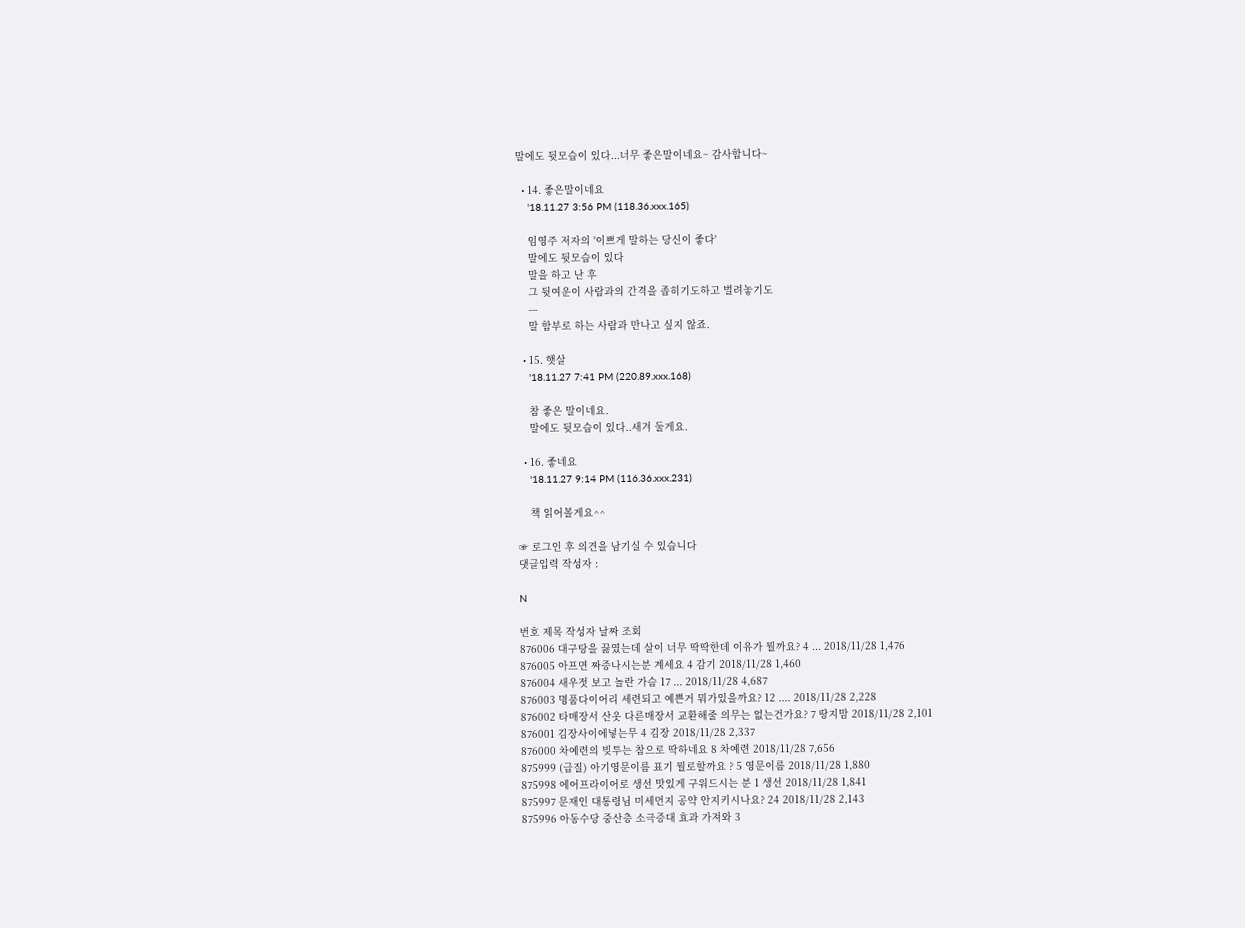말에도 뒷모습이 있다...너무 좋은말이네요~ 감사합니다~

  • 14. 좋은말이네요
    '18.11.27 3:56 PM (118.36.xxx.165)

    임영주 저자의 '이쁘게 말하는 당신이 좋다'
    말에도 뒷모습이 있다
    말을 하고 난 후
    그 뒷여운이 사람과의 간격을 좁히기도하고 벌려놓기도
    ---
    말 함부로 하는 사람과 만나고 싶지 않죠.

  • 15. 햇살
    '18.11.27 7:41 PM (220.89.xxx.168)

    참 좋은 말이네요.
    말에도 뒷모습이 있다..새겨 둘게요.

  • 16. 좋네요
    '18.11.27 9:14 PM (116.36.xxx.231)

    책 읽어볼게요^^

☞ 로그인 후 의견을 남기실 수 있습니다
댓글입력 작성자 :

N

번호 제목 작성자 날짜 조회
876006 대구탕을 끓였는데 살이 너무 딱딱한데 이유가 뭘까요? 4 ... 2018/11/28 1,476
876005 아프면 짜증나시는분 계세요 4 감기 2018/11/28 1,460
876004 새우젓 보고 놀란 가슴 17 ... 2018/11/28 4,687
876003 명품다이어리 세련되고 예쁜거 뭐가있을까요? 12 .... 2018/11/28 2,228
876002 타매장서 산옷 다른매장서 교환해줄 의무는 없는건가요? 7 땅지맘 2018/11/28 2,101
876001 김장사이에넣는무 4 김장 2018/11/28 2,337
876000 차예련의 빚투는 참으로 딱하네요 8 차예련 2018/11/28 7,656
875999 (급질) 아기영문이름 표기 뭘로할까요 ? 5 영문이름 2018/11/28 1,880
875998 에어프라이어로 생선 맛있게 구워드시는 분 1 생선 2018/11/28 1,841
875997 문재인 대통령님 미세먼지 공약 안지키시나요? 24 2018/11/28 2,143
875996 아동수당 중산층 소극증대 효과 가져와 3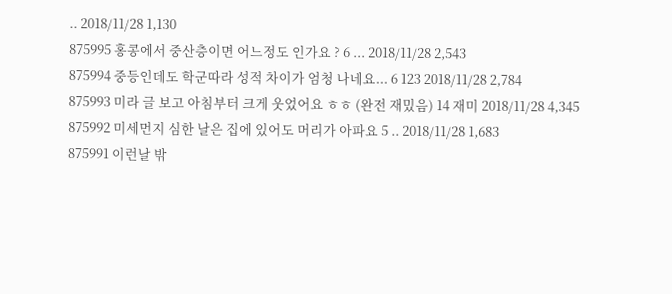.. 2018/11/28 1,130
875995 홍콩에서 중산층이면 어느정도 인가요 ? 6 ... 2018/11/28 2,543
875994 중등인데도 학군따라 성적 차이가 엄청 나네요... 6 123 2018/11/28 2,784
875993 미라 글 보고 아침부터 크게 웃었어요 ㅎㅎ (완전 재밌음) 14 재미 2018/11/28 4,345
875992 미세먼지 심한 날은 집에 있어도 머리가 아파요 5 .. 2018/11/28 1,683
875991 이런날 밖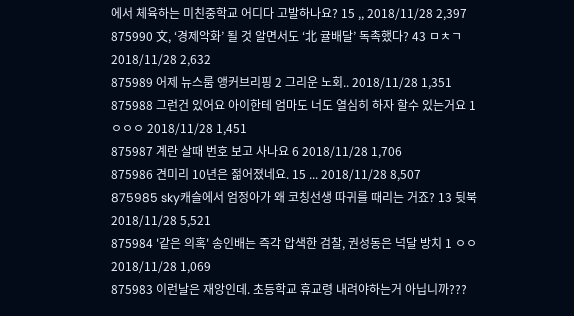에서 체육하는 미친중학교 어디다 고발하나요? 15 ,, 2018/11/28 2,397
875990 文, ‘경제악화’ 될 것 알면서도 ‘北 귤배달’ 독촉했다? 43 ㅁㅊㄱ 2018/11/28 2,632
875989 어제 뉴스룸 앵커브리핑 2 그리운 노회.. 2018/11/28 1,351
875988 그런건 있어요 아이한테 엄마도 너도 열심히 하자 할수 있는거요 1 ㅇㅇㅇ 2018/11/28 1,451
875987 계란 살때 번호 보고 사나요 6 2018/11/28 1,706
875986 견미리 10년은 젊어졌네요. 15 ... 2018/11/28 8,507
875985 sky캐슬에서 엄정아가 왜 코칭선생 따귀를 때리는 거죠? 13 뒷북 2018/11/28 5,521
875984 '같은 의혹' 송인배는 즉각 압색한 검찰, 권성동은 넉달 방치 1 ㅇㅇ 2018/11/28 1,069
875983 이런날은 재앙인데. 초등학교 휴교령 내려야하는거 아닙니까???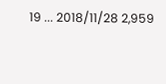19 ... 2018/11/28 2,959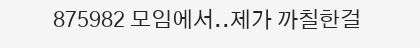875982 모임에서..제가 까칠한걸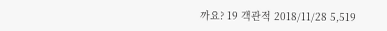까요? 19 객관적 2018/11/28 5,519